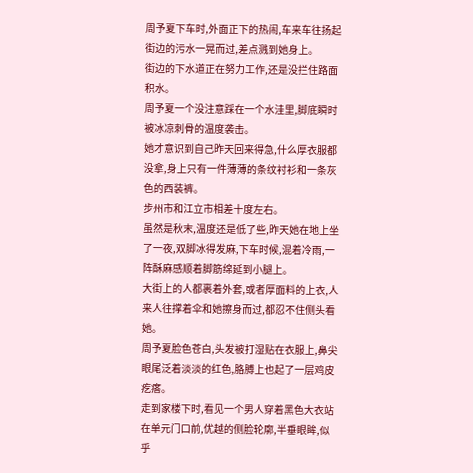周予夏下车时,外面正下的热闹,车来车往扬起街边的污水一晃而过,差点溅到她身上。
街边的下水道正在努力工作,还是没拦住路面积水。
周予夏一个没注意踩在一个水洼里,脚底瞬时被冰凉刺骨的温度袭击。
她才意识到自己昨天回来得急,什么厚衣服都没拿,身上只有一件薄薄的条纹衬衫和一条灰色的西装裤。
步州市和江立市相差十度左右。
虽然是秋末,温度还是低了些,昨天她在地上坐了一夜,双脚冰得发麻,下车时候,混着冷雨,一阵酥麻感顺着脚筋绵延到小腿上。
大街上的人都裹着外套,或者厚面料的上衣,人来人往撑着伞和她擦身而过,都忍不住侧头看她。
周予夏脸色苍白,头发被打湿贴在衣服上,鼻尖眼尾泛着淡淡的红色,胳膊上也起了一层鸡皮疙瘩。
走到家楼下时,看见一个男人穿着黑色大衣站在单元门口前,优越的侧脸轮廓,半垂眼眸,似乎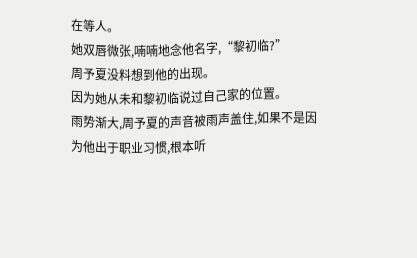在等人。
她双唇微张,喃喃地念他名字,“黎初临?”
周予夏没料想到他的出现。
因为她从未和黎初临说过自己家的位置。
雨势渐大,周予夏的声音被雨声盖住,如果不是因为他出于职业习惯,根本听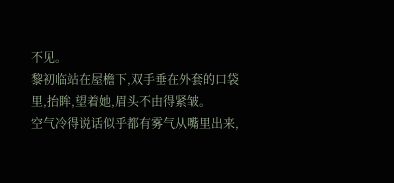不见。
黎初临站在屋檐下,双手垂在外套的口袋里,抬眸,望着她,眉头不由得紧皱。
空气冷得说话似乎都有雾气从嘴里出来,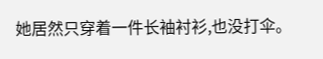她居然只穿着一件长袖衬衫,也没打伞。